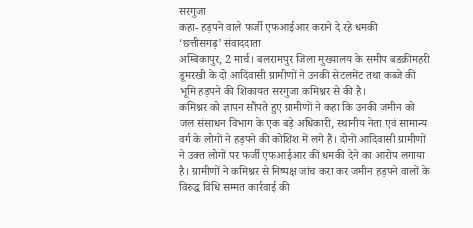सरगुजा
कहा- हड़पने वाले फर्जी एफआईआर कराने दे रहे धमकी
‘छत्तीसगढ़’ संवाददाता
अम्बिकापुर, 2 मार्च। बलरामपुर जिला मुख्यालय के समीप बडक़ीमहरी डूमरखी के दो आदिवासी ग्रामीणों ने उनकी सेटलमेंट तथा कब्जे की भूमि हड़पने की शिकायत सरगुजा कमिश्नर से की है।
कमिश्नर को ज्ञापन सौंपते हुए ग्रामीणों ने कहा कि उनकी जमीन को जल संसाधन विभाग के एक बड़े अधिकारी, स्थानीय नेता एवं सामान्य वर्ग के लोगों ने हड़पने की कोशिश में लगे हैं। दोनों आदिवासी ग्रामीणों ने उक्त लोगों पर फर्जी एफआईआर की धमकी देने का आरोप लगाया है। ग्रामीणों ने कमिश्नर से निष्पक्ष जांच करा कर जमीन हड़पने वालों के विरुद्ध विधि सम्मत कार्रवाई की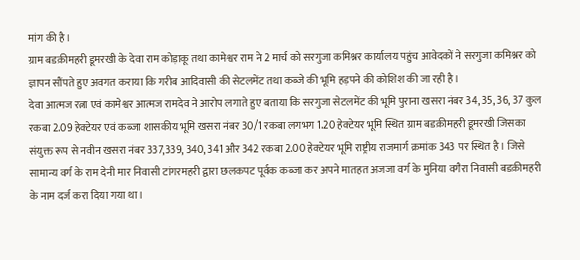मांग की है।
ग्राम बडक़ीमहरी डूमरखी के देवा राम कोड़ाकू तथा कामेश्वर राम ने 2 मार्च को सरगुजा कमिश्नर कार्यालय पहुंच आवेदकों ने सरगुजा कमिश्नर को ज्ञापन सौंपते हुए अवगत कराया कि गरीब आदिवासी की सेटलमेंट तथा कब्जे की भूमि हड़पने की कोशिश की जा रही है।
देवा आत्मज रत्ना एवं कामेश्वर आत्मज रामदेव ने आरोप लगाते हुए बताया कि सरगुजा सेटलमेंट की भूमि पुराना खसरा नंबर 34, 35, 36, 37 कुल रकबा 2.09 हेक्टेयर एवं कब्जा शासकीय भूमि खसरा नंबर 30/1 रकबा लगभग 1.20 हेक्टेयर भूमि स्थित ग्राम बडक़ीमहरी डूमरखी जिसका संयुक्त रूप से नवीन खसरा नंबर 337,339, 340, 341 और 342 रकबा 2.00 हेक्टेयर भूमि राष्ट्रीय राजमार्ग क्रमांक 343 पर स्थित है। जिसे सामान्य वर्ग के राम देनी मार निवासी टांगरमहरी द्वारा छलकपट पूर्वक कब्जा कर अपने मातहत अजजा वर्ग के मुनिया वगैरा निवासी बडक़ीमहरी के नाम दर्ज करा दिया गया था।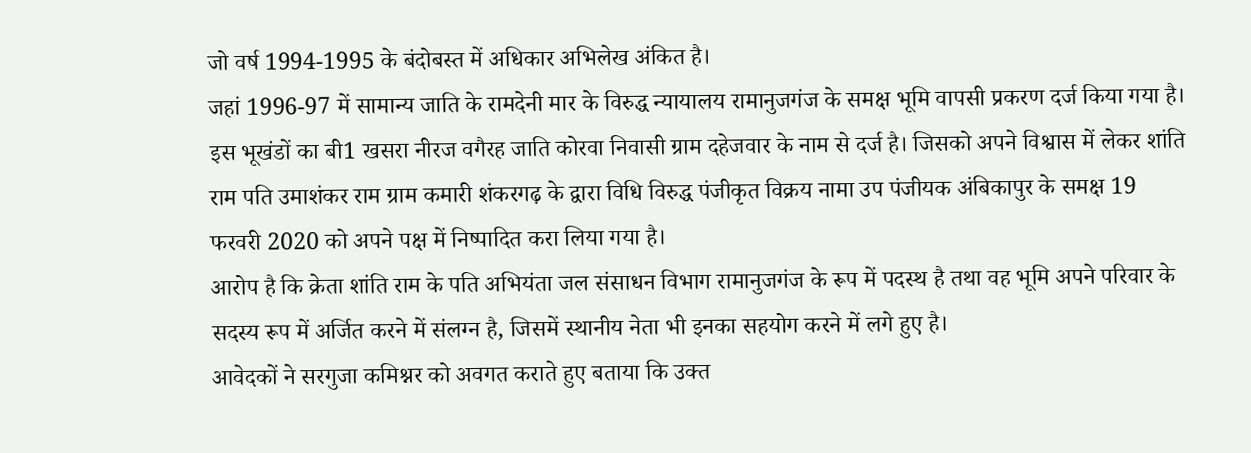जो वर्ष 1994-1995 के बंदोबस्त में अधिकार अभिलेख अंकित है।
जहां 1996-97 में सामान्य जाति के रामदेनी मार के विरुद्ध न्यायालय रामानुजगंज के समक्ष भूमि वापसी प्रकरण दर्ज किया गया है।
इस भूखंडों का बी1 खसरा नीरज वगैरह जाति कोरवा निवासी ग्राम दहेजवार के नाम से दर्ज है। जिसको अपने विश्वास में लेकर शांति राम पति उमाशंकर राम ग्राम कमारी शंकरगढ़ के द्वारा विधि विरुद्ध पंजीकृत विक्रय नामा उप पंजीयक अंबिकापुर के समक्ष 19 फरवरी 2020 को अपने पक्ष में निष्पादित करा लिया गया है।
आरोप है कि क्रेता शांति राम के पति अभियंता जल संसाधन विभाग रामानुजगंज के रूप में पदस्थ है तथा वह भूमि अपने परिवार के सदस्य रूप में अर्जित करने में संलग्न है, जिसमें स्थानीय नेता भी इनका सहयोग करने में लगे हुए है।
आवेदकों ने सरगुजा कमिश्नर को अवगत कराते हुए बताया कि उक्त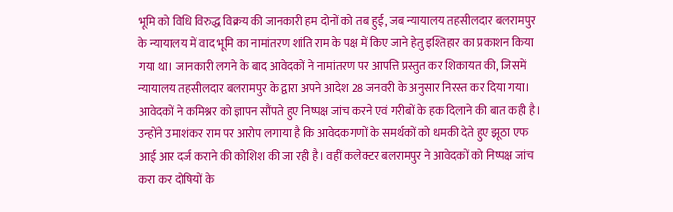भूमि को विधि विरुद्ध विक्रय की जानकारी हम दोनों को तब हुई, जब न्यायालय तहसीलदार बलरामपुर के न्यायालय में वाद भूमि का नामांतरण शांति राम के पक्ष में किए जाने हेतु इश्तिहार का प्रकाशन किया गया था। जानकारी लगने के बाद आवेदकों ने नामांतरण पर आपत्ति प्रस्तुत कर शिकायत की, जिसमें न्यायालय तहसीलदार बलरामपुर के द्वारा अपने आदेश 28 जनवरी के अनुसार निरस्त कर दिया गया।
आवेदकों ने कमिश्नर को ज्ञापन सौंपते हुए निष्पक्ष जांच करने एवं गरीबों के हक दिलाने की बात कही है। उन्होंने उमाशंकर राम पर आरोप लगाया है कि आवेदकगणों के समर्थकों को धमकी देते हुए झूठा एफ आई आर दर्ज कराने की कोशिश की जा रही है। वहीं कलेक्टर बलरामपुर ने आवेदकों को निष्पक्ष जांच करा कर दोषियों के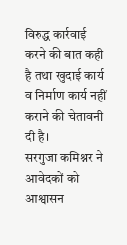विरुद्ध कार्रवाई करने की बात कही है तथा खुदाई कार्य व निर्माण कार्य नहीं कराने की चेतावनी दी है।
सरगुजा कमिश्नर ने आवेदकों को आश्वासन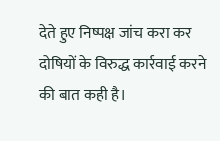देते हुए निष्पक्ष जांच करा कर दोषियों के विरुद्ध कार्रवाई करने की बात कही है।